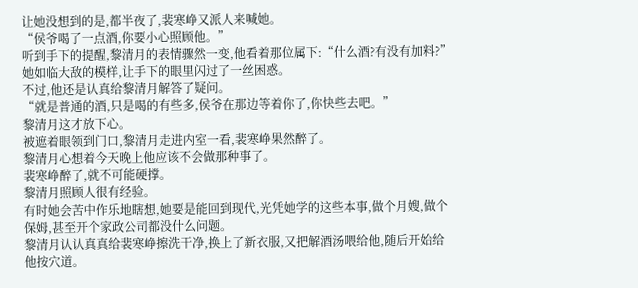让她没想到的是,都半夜了,裴寒峥又派人来喊她。
“侯爷喝了一点酒,你要小心照顾他。”
听到手下的提醒,黎清月的表情骤然一变,他看着那位属下:“什么酒?有没有加料?”
她如临大敌的模样,让手下的眼里闪过了一丝困惑。
不过,他还是认真给黎清月解答了疑问。
“就是普通的酒,只是喝的有些多,侯爷在那边等着你了,你快些去吧。”
黎清月这才放下心。
被遮着眼领到门口,黎清月走进内室一看,裴寒峥果然醉了。
黎清月心想着今天晚上他应该不会做那种事了。
裴寒峥醉了,就不可能硬撑。
黎清月照顾人很有经验。
有时她会苦中作乐地瞎想,她要是能回到现代,光凭她学的这些本事,做个月嫂,做个保姆,甚至开个家政公司都没什么问题。
黎清月认认真真给裴寒峥擦洗干净,换上了新衣服,又把解酒汤喂给他,随后开始给他按穴道。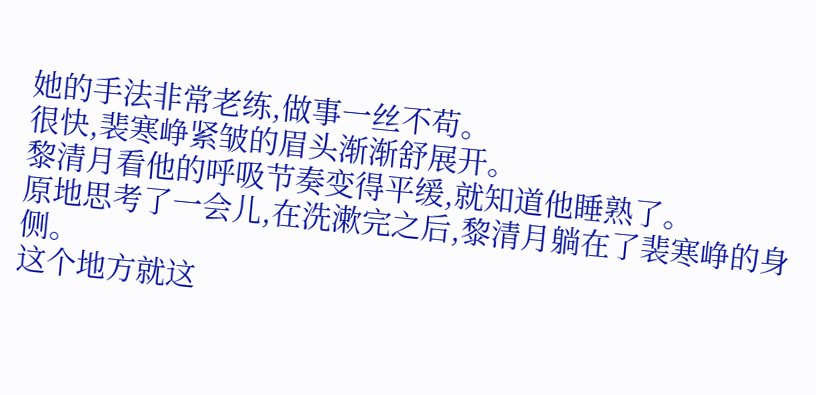她的手法非常老练,做事一丝不苟。
很快,裴寒峥紧皱的眉头渐渐舒展开。
黎清月看他的呼吸节奏变得平缓,就知道他睡熟了。
原地思考了一会儿,在洗漱完之后,黎清月躺在了裴寒峥的身侧。
这个地方就这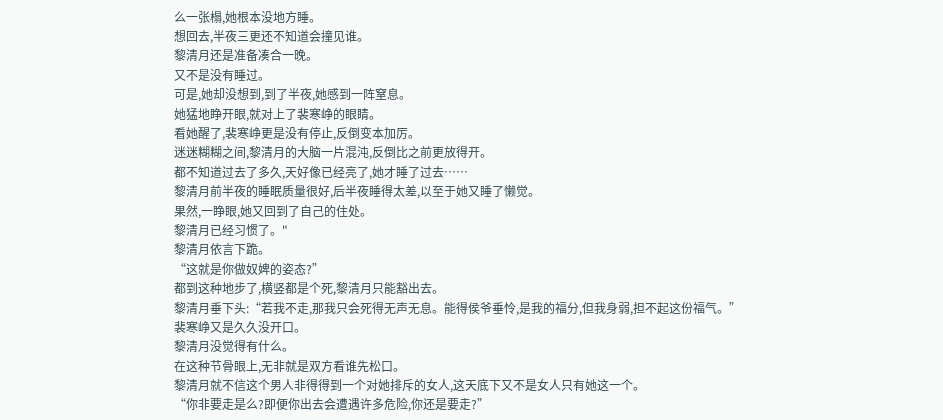么一张榻,她根本没地方睡。
想回去,半夜三更还不知道会撞见谁。
黎清月还是准备凑合一晚。
又不是没有睡过。
可是,她却没想到,到了半夜,她感到一阵窒息。
她猛地睁开眼,就对上了裴寒峥的眼睛。
看她醒了,裴寒峥更是没有停止,反倒变本加厉。
迷迷糊糊之间,黎清月的大脑一片混沌,反倒比之前更放得开。
都不知道过去了多久,天好像已经亮了,她才睡了过去……
黎清月前半夜的睡眠质量很好,后半夜睡得太差,以至于她又睡了懒觉。
果然,一睁眼,她又回到了自己的住处。
黎清月已经习惯了。"
黎清月依言下跪。
“这就是你做奴婢的姿态?”
都到这种地步了,横竖都是个死,黎清月只能豁出去。
黎清月垂下头:“若我不走,那我只会死得无声无息。能得侯爷垂怜,是我的福分,但我身弱,担不起这份福气。”
裴寒峥又是久久没开口。
黎清月没觉得有什么。
在这种节骨眼上,无非就是双方看谁先松口。
黎清月就不信这个男人非得得到一个对她排斥的女人,这天底下又不是女人只有她这一个。
“你非要走是么?即便你出去会遭遇许多危险,你还是要走?”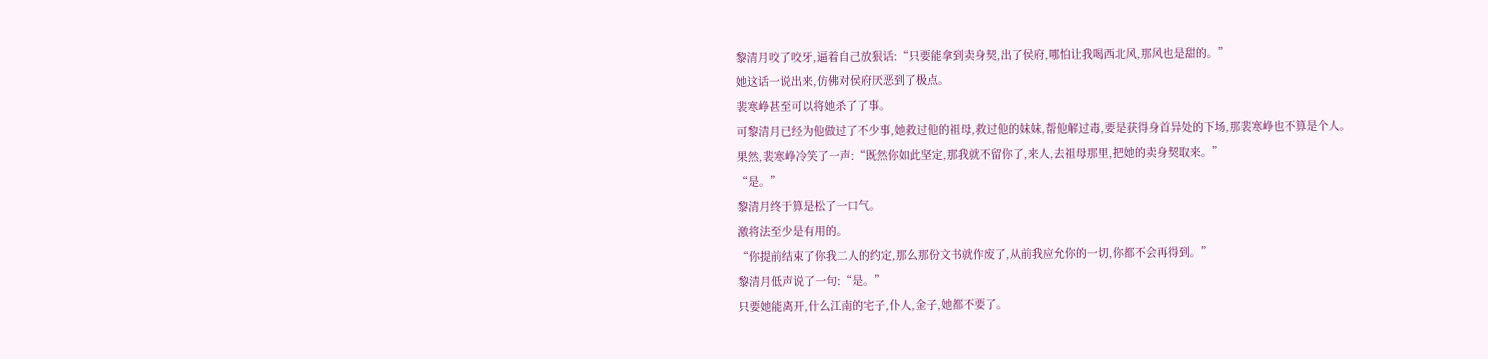黎清月咬了咬牙,逼着自己放狠话:“只要能拿到卖身契,出了侯府,哪怕让我喝西北风,那风也是甜的。”
她这话一说出来,仿佛对侯府厌恶到了极点。
裴寒峥甚至可以将她杀了了事。
可黎清月已经为他做过了不少事,她救过他的祖母,救过他的妹妹,帮他解过毒,要是获得身首异处的下场,那裴寒峥也不算是个人。
果然,裴寒峥冷笑了一声:“既然你如此坚定,那我就不留你了,来人,去祖母那里,把她的卖身契取来。”
“是。”
黎清月终于算是松了一口气。
激将法至少是有用的。
“你提前结束了你我二人的约定,那么那份文书就作废了,从前我应允你的一切,你都不会再得到。”
黎清月低声说了一句:“是。”
只要她能离开,什么江南的宅子,仆人,金子,她都不要了。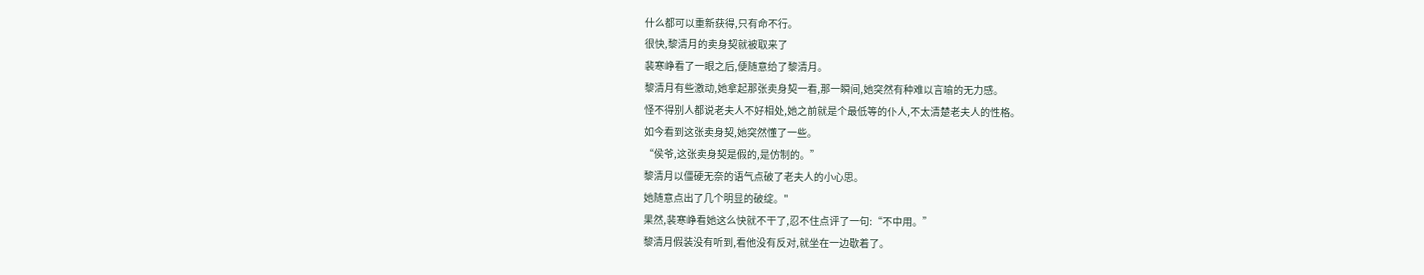什么都可以重新获得,只有命不行。
很快,黎清月的卖身契就被取来了
裴寒峥看了一眼之后,便随意给了黎清月。
黎清月有些激动,她拿起那张卖身契一看,那一瞬间,她突然有种难以言喻的无力感。
怪不得别人都说老夫人不好相处,她之前就是个最低等的仆人,不太清楚老夫人的性格。
如今看到这张卖身契,她突然懂了一些。
“侯爷,这张卖身契是假的,是仿制的。”
黎清月以僵硬无奈的语气点破了老夫人的小心思。
她随意点出了几个明显的破绽。"
果然,裴寒峥看她这么快就不干了,忍不住点评了一句:“不中用。”
黎清月假装没有听到,看他没有反对,就坐在一边歇着了。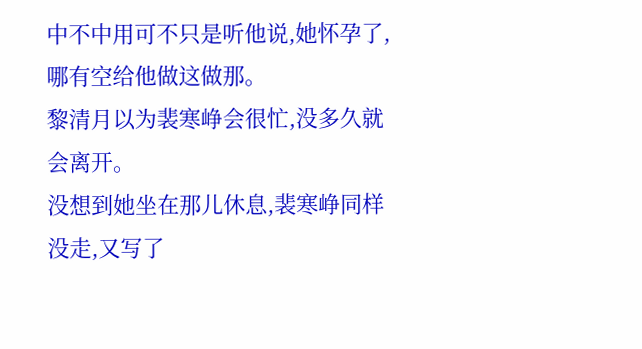中不中用可不只是听他说,她怀孕了,哪有空给他做这做那。
黎清月以为裴寒峥会很忙,没多久就会离开。
没想到她坐在那儿休息,裴寒峥同样没走,又写了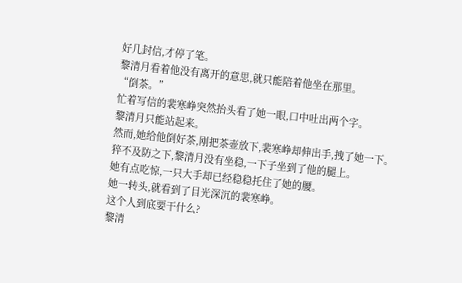好几封信,才停了笔。
黎清月看着他没有离开的意思,就只能陪着他坐在那里。
“倒茶。”
忙着写信的裴寒峥突然抬头看了她一眼,口中吐出两个字。
黎清月只能站起来。
然而,她给他倒好茶,刚把茶壶放下,裴寒峥却伸出手,拽了她一下。
猝不及防之下,黎清月没有坐稳,一下子坐到了他的腿上。
她有点吃惊,一只大手却已经稳稳托住了她的腰。
她一转头,就看到了目光深沉的裴寒峥。
这个人到底要干什么?
黎清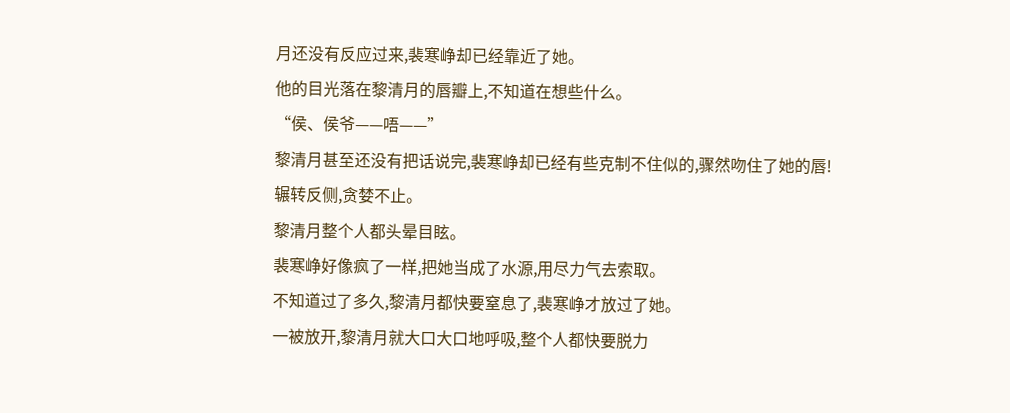月还没有反应过来,裴寒峥却已经靠近了她。
他的目光落在黎清月的唇瓣上,不知道在想些什么。
“侯、侯爷——唔——”
黎清月甚至还没有把话说完,裴寒峥却已经有些克制不住似的,骤然吻住了她的唇!
辗转反侧,贪婪不止。
黎清月整个人都头晕目眩。
裴寒峥好像疯了一样,把她当成了水源,用尽力气去索取。
不知道过了多久,黎清月都快要窒息了,裴寒峥才放过了她。
一被放开,黎清月就大口大口地呼吸,整个人都快要脱力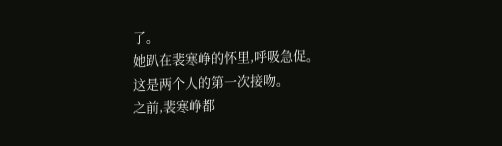了。
她趴在裴寒峥的怀里,呼吸急促。
这是两个人的第一次接吻。
之前,裴寒峥都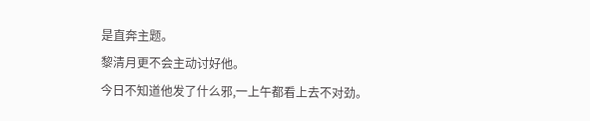是直奔主题。
黎清月更不会主动讨好他。
今日不知道他发了什么邪,一上午都看上去不对劲。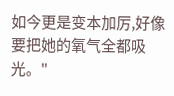如今更是变本加厉,好像要把她的氧气全都吸光。"